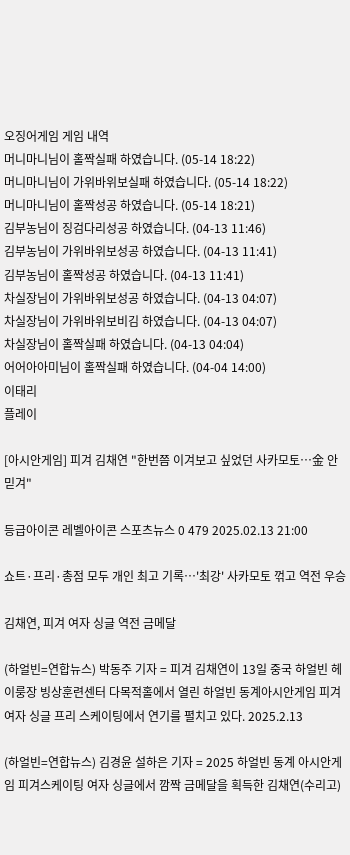오징어게임 게임 내역
머니마니님이 홀짝실패 하였습니다. (05-14 18:22)
머니마니님이 가위바위보실패 하였습니다. (05-14 18:22)
머니마니님이 홀짝성공 하였습니다. (05-14 18:21)
김부농님이 징검다리성공 하였습니다. (04-13 11:46)
김부농님이 가위바위보성공 하였습니다. (04-13 11:41)
김부농님이 홀짝성공 하였습니다. (04-13 11:41)
차실장님이 가위바위보성공 하였습니다. (04-13 04:07)
차실장님이 가위바위보비김 하였습니다. (04-13 04:07)
차실장님이 홀짝실패 하였습니다. (04-13 04:04)
어어아아미님이 홀짝실패 하였습니다. (04-04 14:00)
이태리
플레이

[아시안게임] 피겨 김채연 "한번쯤 이겨보고 싶었던 사카모토…金 안 믿겨"

등급아이콘 레벨아이콘 스포츠뉴스 0 479 2025.02.13 21:00

쇼트·프리·총점 모두 개인 최고 기록…'최강' 사카모토 꺾고 역전 우승

김채연, 피겨 여자 싱글 역전 금메달

(하얼빈=연합뉴스) 박동주 기자 = 피겨 김채연이 13일 중국 하얼빈 헤이룽장 빙상훈련센터 다목적홀에서 열린 하얼빈 동계아시안게임 피겨 여자 싱글 프리 스케이팅에서 연기를 펼치고 있다. 2025.2.13

(하얼빈=연합뉴스) 김경윤 설하은 기자 = 2025 하얼빈 동계 아시안게임 피겨스케이팅 여자 싱글에서 깜짝 금메달을 획득한 김채연(수리고)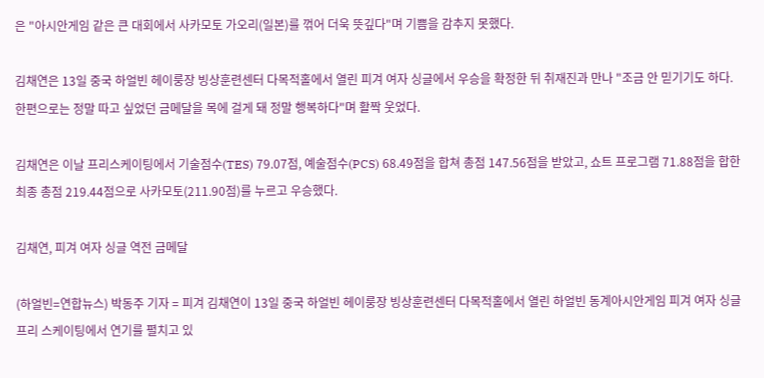은 "아시안게임 같은 큰 대회에서 사카모토 가오리(일본)를 꺾어 더욱 뜻깊다"며 기쁨을 감추지 못했다.

김채연은 13일 중국 하얼빈 헤이룽장 빙상훈련센터 다목적홀에서 열린 피겨 여자 싱글에서 우승을 확정한 뒤 취재진과 만나 "조금 안 믿기기도 하다. 한편으로는 정말 따고 싶었던 금메달을 목에 걸게 돼 정말 행복하다"며 활짝 웃었다.

김채연은 이날 프리스케이팅에서 기술점수(TES) 79.07점, 예술점수(PCS) 68.49점을 합쳐 총점 147.56점을 받았고, 쇼트 프로그램 71.88점을 합한 최종 총점 219.44점으로 사카모토(211.90점)를 누르고 우승했다.

김채연, 피겨 여자 싱글 역전 금메달

(하얼빈=연합뉴스) 박동주 기자 = 피겨 김채연이 13일 중국 하얼빈 헤이룽장 빙상훈련센터 다목적홀에서 열린 하얼빈 동계아시안게임 피겨 여자 싱글 프리 스케이팅에서 연기를 펼치고 있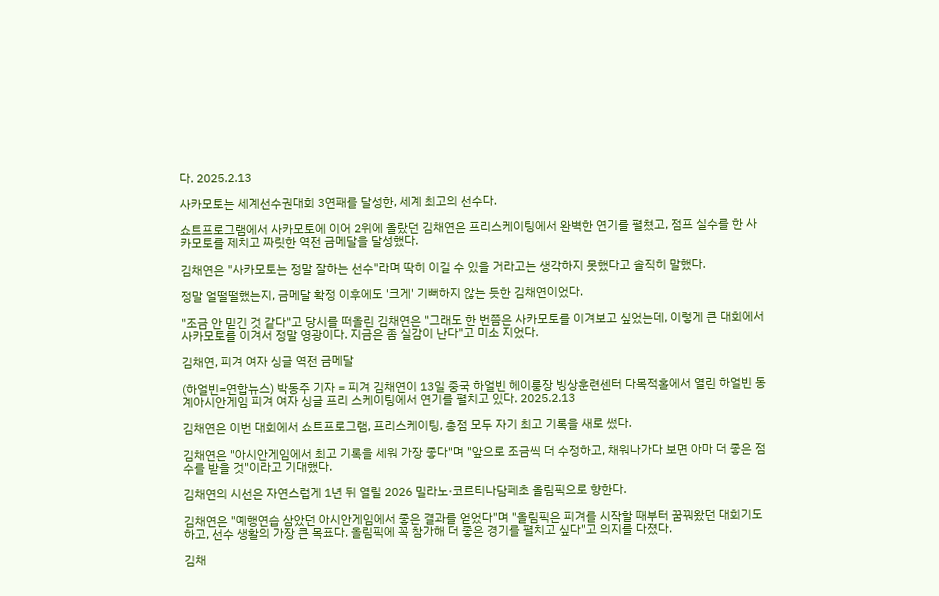다. 2025.2.13

사카모토는 세계선수권대회 3연패를 달성한, 세계 최고의 선수다.

쇼트프로그램에서 사카모토에 이어 2위에 올랐던 김채연은 프리스케이팅에서 완벽한 연기를 펼쳤고, 점프 실수를 한 사카모토를 제치고 짜릿한 역전 금메달을 달성했다.

김채연은 "사카모토는 정말 잘하는 선수"라며 딱히 이길 수 있을 거라고는 생각하지 못했다고 솔직히 말했다.

정말 얼떨떨했는지, 금메달 확정 이후에도 '크게' 기뻐하지 않는 듯한 김채연이었다.

"조금 안 믿긴 것 같다"고 당시를 떠올린 김채연은 "그래도 한 번쯤은 사카모토를 이겨보고 싶었는데, 이렇게 큰 대회에서 사카모토를 이겨서 정말 영광이다. 지금은 좀 실감이 난다"고 미소 지었다.

김채연, 피겨 여자 싱글 역전 금메달

(하얼빈=연합뉴스) 박동주 기자 = 피겨 김채연이 13일 중국 하얼빈 헤이룽장 빙상훈련센터 다목적홀에서 열린 하얼빈 동계아시안게임 피겨 여자 싱글 프리 스케이팅에서 연기를 펼치고 있다. 2025.2.13

김채연은 이번 대회에서 쇼트프로그램, 프리스케이팅, 총점 모두 자기 최고 기록을 새로 썼다.

김채연은 "아시안게임에서 최고 기록을 세워 가장 좋다"며 "앞으로 조금씩 더 수정하고, 채워나가다 보면 아마 더 좋은 점수를 받을 것"이라고 기대했다.

김채연의 시선은 자연스럽게 1년 뒤 열릴 2026 밀라노·코르티나담페초 올림픽으로 향한다.

김채연은 "예행연습 삼았던 아시안게임에서 좋은 결과를 얻었다"며 "올림픽은 피겨를 시작할 때부터 꿈꿔왔던 대회기도 하고, 선수 생활의 가장 큰 목표다. 올림픽에 꼭 참가해 더 좋은 경기를 펼치고 싶다"고 의지를 다졌다.

김채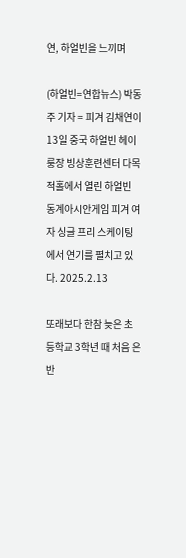연, 하얼빈을 느끼며

(하얼빈=연합뉴스) 박동주 기자 = 피겨 김채연이 13일 중국 하얼빈 헤이룽장 빙상훈련센터 다목적홀에서 열린 하얼빈 동계아시안게임 피겨 여자 싱글 프리 스케이팅에서 연기를 펼치고 있다. 2025.2.13

또래보다 한참 늦은 초등학교 3학년 때 처음 은반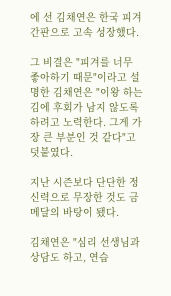에 선 김채연은 한국 피겨 간판으로 고속 성장했다.

그 비결은 "피겨를 너무 좋아하기 때문"이라고 설명한 김채연은 "이왕 하는 김에 후회가 남지 않도록 하려고 노력한다. 그게 가장 큰 부분인 것 같다"고 덧붙였다.

지난 시즌보다 단단한 정신력으로 무장한 것도 금메달의 바탕이 됐다.

김채연은 "심리 선생님과 상담도 하고, 연습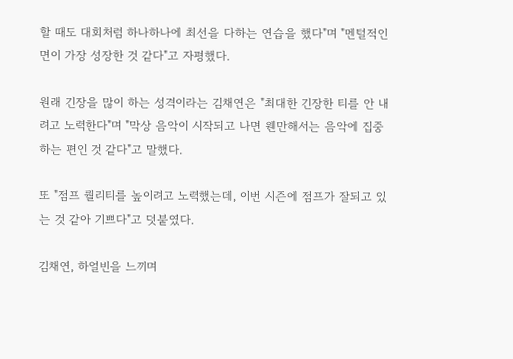할 때도 대회처럼 하나하나에 최선을 다하는 연습을 했다"며 "멘털적인 면이 가장 성장한 것 같다"고 자평했다.

원래 긴장을 많이 하는 성격이라는 김채연은 "최대한 긴장한 티를 안 내려고 노력한다"며 "막상 음악이 시작되고 나면 웬만해서는 음악에 집중하는 편인 것 같다"고 말했다.

또 "점프 퀄리티를 높이려고 노력했는데, 이번 시즌에 점프가 잘되고 있는 것 같아 기쁘다"고 덧붙였다.

김채연, 하얼빈을 느끼며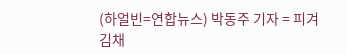(하얼빈=연합뉴스) 박동주 기자 = 피겨 김채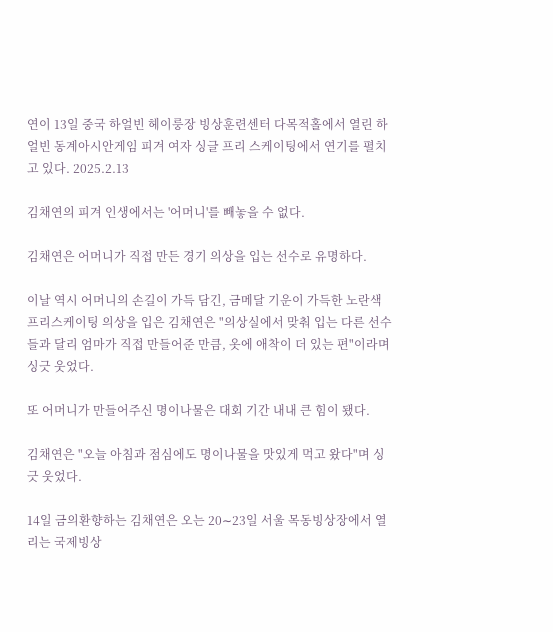연이 13일 중국 하얼빈 헤이룽장 빙상훈련센터 다목적홀에서 열린 하얼빈 동계아시안게임 피겨 여자 싱글 프리 스케이팅에서 연기를 펼치고 있다. 2025.2.13

김채연의 피겨 인생에서는 '어머니'를 빼놓을 수 없다.

김채연은 어머니가 직접 만든 경기 의상을 입는 선수로 유명하다.

이날 역시 어머니의 손길이 가득 담긴, 금메달 기운이 가득한 노란색 프리스케이팅 의상을 입은 김채연은 "의상실에서 맞춰 입는 다른 선수들과 달리 엄마가 직접 만들어준 만큼, 옷에 애착이 더 있는 편"이라며 싱긋 웃었다.

또 어머니가 만들어주신 명이나물은 대회 기간 내내 큰 힘이 됐다.

김채연은 "오늘 아침과 점심에도 명이나물을 맛있게 먹고 왔다"며 싱긋 웃었다.

14일 금의환향하는 김채연은 오는 20∼23일 서울 목동빙상장에서 열리는 국제빙상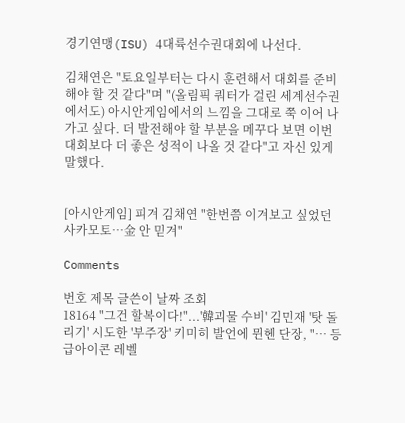경기연맹(ISU) 4대륙선수권대회에 나선다.

김채연은 "토요일부터는 다시 훈련해서 대회를 준비해야 할 것 같다"며 "(올림픽 쿼터가 걸린 세계선수권에서도) 아시안게임에서의 느낌을 그대로 쭉 이어 나가고 싶다. 더 발전해야 할 부분을 메꾸다 보면 이번 대회보다 더 좋은 성적이 나올 것 같다"고 자신 있게 말했다.


[아시안게임] 피겨 김채연 "한번쯤 이겨보고 싶었던 사카모토…金 안 믿겨"

Comments

번호 제목 글쓴이 날짜 조회
18164 "그건 할복이다!"...'韓괴물 수비' 김민재 '탓 돌리기' 시도한 '부주장' 키미히 발언에 뮌헨 단장, "… 등급아이콘 레벨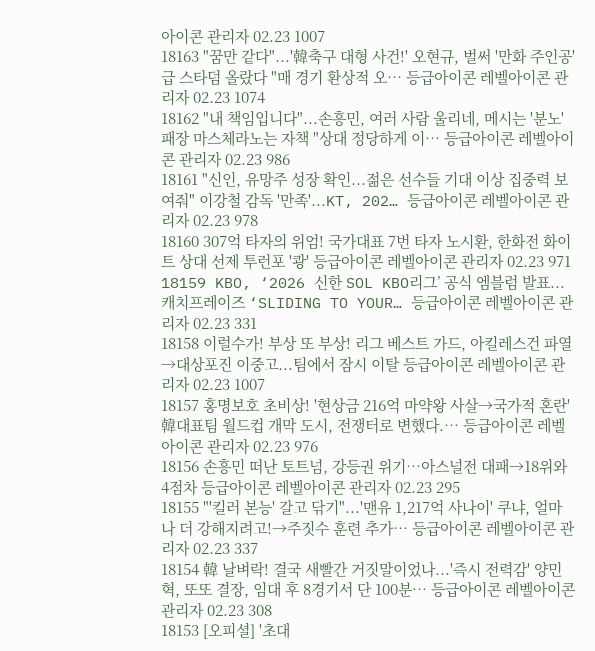아이콘 관리자 02.23 1007
18163 "꿈만 같다"...'韓축구 대형 사건!' 오현규, 벌써 '만화 주인공'급 스타덤 올랐다 "매 경기 환상적 오… 등급아이콘 레벨아이콘 관리자 02.23 1074
18162 "내 책임입니다"...손흥민, 여러 사람 울리네, 메시는 '분노' 패장 마스체라노는 자책 "상대 정당하게 이… 등급아이콘 레벨아이콘 관리자 02.23 986
18161 "신인, 유망주 성장 확인...젊은 선수들 기대 이상 집중력 보여줘" 이강철 감독 '만족'...KT, 202… 등급아이콘 레벨아이콘 관리자 02.23 978
18160 307억 타자의 위엄! 국가대표 7번 타자 노시환, 한화전 화이트 상대 선제 투런포 '쾅' 등급아이콘 레벨아이콘 관리자 02.23 971
18159 KBO, ‘2026 신한 SOL KBO리그’ 공식 엠블럼 발표...캐치프레이즈 ‘SLIDING TO YOUR… 등급아이콘 레벨아이콘 관리자 02.23 331
18158 이럴수가! 부상 또 부상! 리그 베스트 가드, 아킬레스건 파열→대상포진 이중고...팀에서 잠시 이탈 등급아이콘 레벨아이콘 관리자 02.23 1007
18157 홍명보호 초비상! '현상금 216억 마약왕 사살→국가적 혼란' 韓대표팀 월드컵 개막 도시, 전쟁터로 변했다.… 등급아이콘 레벨아이콘 관리자 02.23 976
18156 손흥민 떠난 토트넘, 강등권 위기…아스널전 대패→18위와 4점차 등급아이콘 레벨아이콘 관리자 02.23 295
18155 "'킬러 본능' 갈고 닦기"...'맨유 1,217억 사나이' 쿠냐, 얼마나 더 강해지려고!→주짓수 훈련 추가… 등급아이콘 레벨아이콘 관리자 02.23 337
18154 韓 날벼락! 결국 새빨간 거짓말이었나...'즉시 전력감' 양민혁, 또또 결장, 임대 후 8경기서 단 100분… 등급아이콘 레벨아이콘 관리자 02.23 308
18153 [오피셜] '초대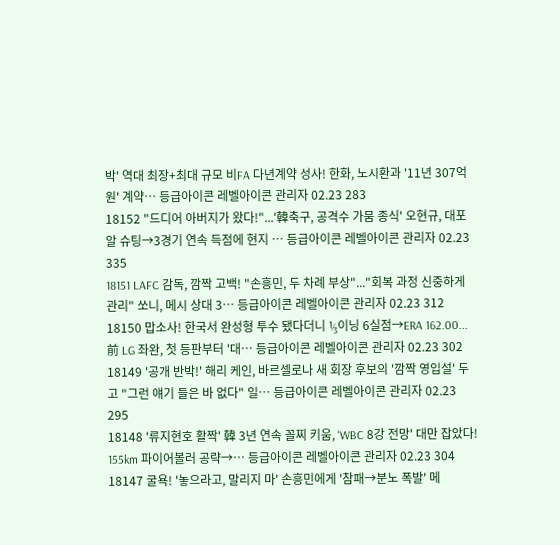박' 역대 최장+최대 규모 비FA 다년계약 성사! 한화, 노시환과 '11년 307억원' 계약… 등급아이콘 레벨아이콘 관리자 02.23 283
18152 "드디어 아버지가 왔다!"...'韓축구, 공격수 가뭄 종식' 오현규, 대포알 슈팅→3경기 연속 득점에 현지 … 등급아이콘 레벨아이콘 관리자 02.23 335
18151 LAFC 감독, 깜짝 고백! "손흥민, 두 차례 부상"..."회복 과정 신중하게 관리" 쏘니, 메시 상대 3… 등급아이콘 레벨아이콘 관리자 02.23 312
18150 맙소사! 한국서 완성형 투수 됐다더니 ⅓이닝 6실점→ERA 162.00...前 LG 좌완, 첫 등판부터 '대… 등급아이콘 레벨아이콘 관리자 02.23 302
18149 '공개 반박!' 해리 케인, 바르셀로나 새 회장 후보의 '깜짝 영입설' 두고 "그런 얘기 들은 바 없다" 일… 등급아이콘 레벨아이콘 관리자 02.23 295
18148 '류지현호 활짝' 韓 3년 연속 꼴찌 키움, 'WBC 8강 전망' 대만 잡았다! 155km 파이어볼러 공략→… 등급아이콘 레벨아이콘 관리자 02.23 304
18147 굴욕! '놓으라고, 말리지 마' 손흥민에게 '참패→분노 폭발' 메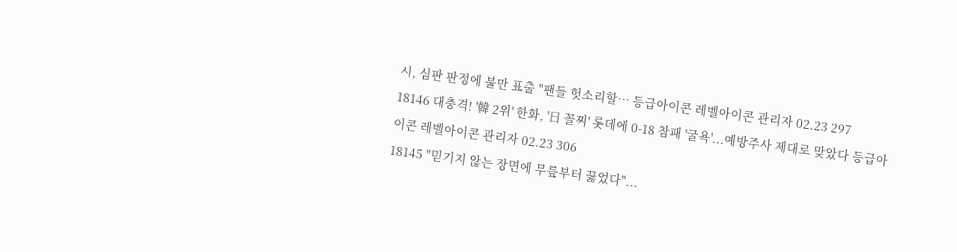시, 심판 판정에 불만 표출 "팬들 헛소리할… 등급아이콘 레벨아이콘 관리자 02.23 297
18146 대충격! '韓 2위' 한화, '日 꼴찌' 롯데에 0-18 참패 '굴욕'...예방주사 제대로 맞았다 등급아이콘 레벨아이콘 관리자 02.23 306
18145 "믿기지 않는 장면에 무릎부터 꿇었다"...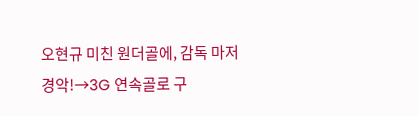오현규 미친 원더골에, 감독 마저 경악!→3G 연속골로 구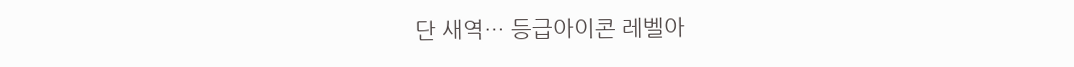단 새역… 등급아이콘 레벨아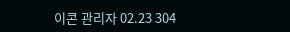이콘 관리자 02.23 304